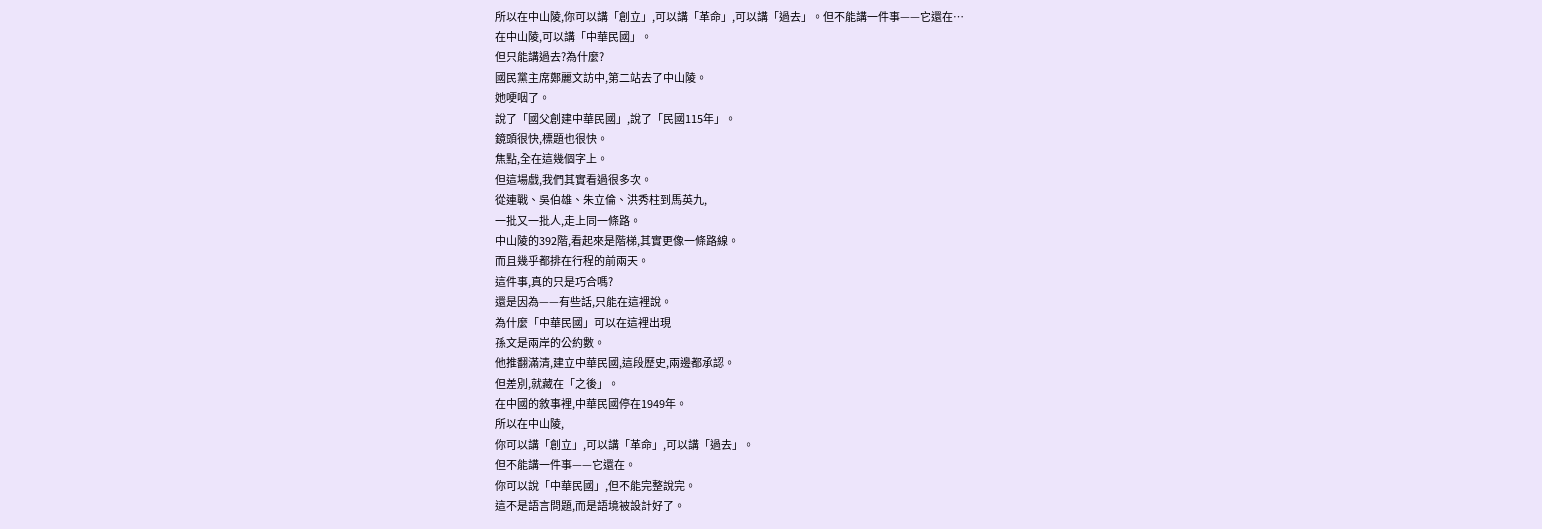所以在中山陵,你可以講「創立」,可以講「革命」,可以講「過去」。但不能講一件事——它還在…
在中山陵,可以講「中華民國」。
但只能講過去?為什麼?
國民黨主席鄭麗文訪中,第二站去了中山陵。
她哽咽了。
說了「國父創建中華民國」,說了「民國115年」。
鏡頭很快,標題也很快。
焦點,全在這幾個字上。
但這場戲,我們其實看過很多次。
從連戰、吳伯雄、朱立倫、洪秀柱到馬英九,
一批又一批人,走上同一條路。
中山陵的392階,看起來是階梯,其實更像一條路線。
而且幾乎都排在行程的前兩天。
這件事,真的只是巧合嗎?
還是因為——有些話,只能在這裡說。
為什麼「中華民國」可以在這裡出現
孫文是兩岸的公約數。
他推翻滿清,建立中華民國,這段歷史,兩邊都承認。
但差別,就藏在「之後」。
在中國的敘事裡,中華民國停在1949年。
所以在中山陵,
你可以講「創立」,可以講「革命」,可以講「過去」。
但不能講一件事——它還在。
你可以說「中華民國」,但不能完整說完。
這不是語言問題,而是語境被設計好了。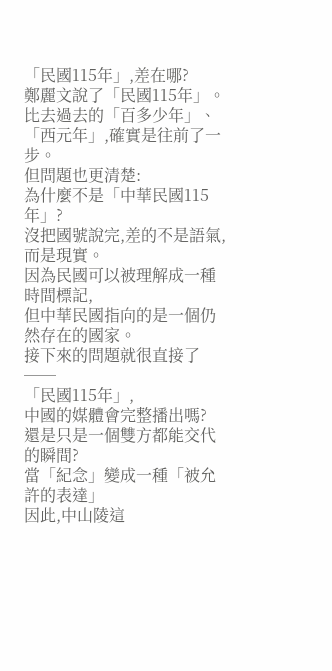「民國115年」,差在哪?
鄭麗文說了「民國115年」。
比去過去的「百多少年」、「西元年」,確實是往前了一步。
但問題也更清楚:
為什麼不是「中華民國115年」?
沒把國號說完,差的不是語氣,而是現實。
因為民國可以被理解成一種時間標記,
但中華民國指向的是一個仍然存在的國家。
接下來的問題就很直接了──
「民國115年」,
中國的媒體會完整播出嗎?
還是只是一個雙方都能交代的瞬間?
當「紀念」變成一種「被允許的表達」
因此,中山陵這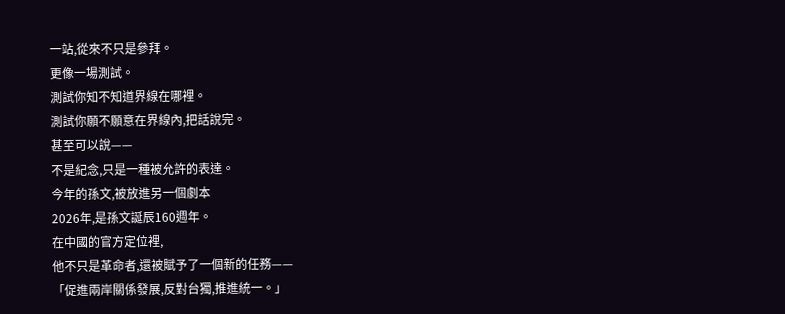一站,從來不只是參拜。
更像一場測試。
測試你知不知道界線在哪裡。
測試你願不願意在界線內,把話說完。
甚至可以說——
不是紀念,只是一種被允許的表達。
今年的孫文,被放進另一個劇本
2026年,是孫文誕辰160週年。
在中國的官方定位裡,
他不只是革命者,還被賦予了一個新的任務——
「促進兩岸關係發展,反對台獨,推進統一。」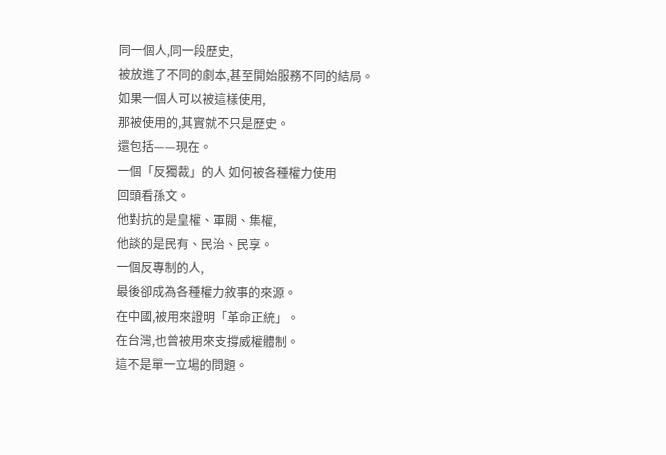同一個人,同一段歷史,
被放進了不同的劇本,甚至開始服務不同的結局。
如果一個人可以被這樣使用,
那被使用的,其實就不只是歷史。
還包括——現在。
一個「反獨裁」的人 如何被各種權力使用
回頭看孫文。
他對抗的是皇權、軍閥、集權,
他談的是民有、民治、民享。
一個反專制的人,
最後卻成為各種權力敘事的來源。
在中國,被用來證明「革命正統」。
在台灣,也曾被用來支撐威權體制。
這不是單一立場的問題。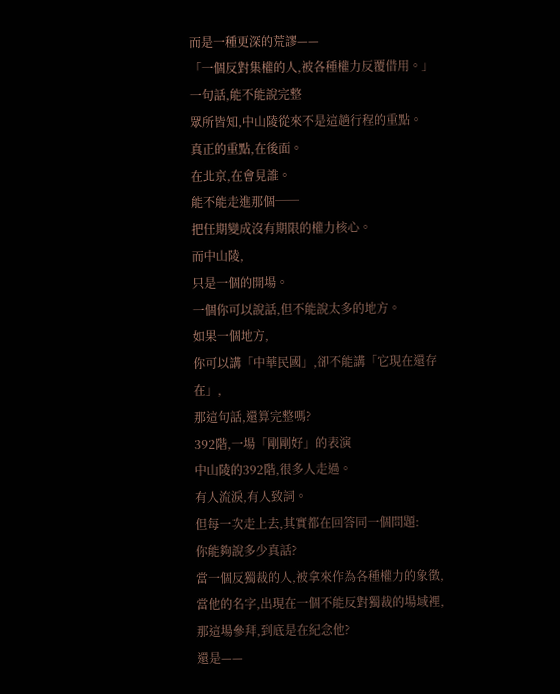而是一種更深的荒謬——
「一個反對集權的人,被各種權力反覆借用。」
一句話,能不能說完整
眾所皆知,中山陵從來不是這趟行程的重點。
真正的重點,在後面。
在北京,在會見誰。
能不能走進那個──
把任期變成沒有期限的權力核心。
而中山陵,
只是一個的開場。
一個你可以說話,但不能說太多的地方。
如果一個地方,
你可以講「中華民國」,卻不能講「它現在還存在」,
那這句話,還算完整嗎?
392階,一場「剛剛好」的表演
中山陵的392階,很多人走過。
有人流淚,有人致詞。
但每一次走上去,其實都在回答同一個問題:
你能夠說多少真話?
當一個反獨裁的人,被拿來作為各種權力的象徵,
當他的名字,出現在一個不能反對獨裁的場域裡,
那這場參拜,到底是在紀念他?
還是——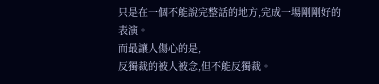只是在一個不能說完整話的地方,完成一場剛剛好的表演。
而最讓人傷心的是,
反獨裁的被人被念,但不能反獨裁。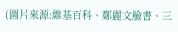(圖片來源:維基百科、鄭麗文臉書、三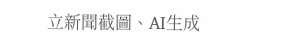立新聞截圖、AI生成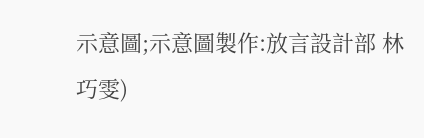示意圖;示意圖製作:放言設計部 林巧雯)